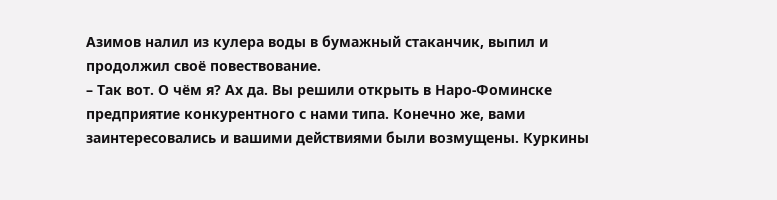Азимов налил из кулера воды в бумажный стаканчик, выпил и продолжил своё повествование.
– Так вот. О чём я? Ах да. Вы решили открыть в Наро-Фоминске предприятие конкурентного с нами типа. Конечно же, вами заинтересовались и вашими действиями были возмущены. Куркины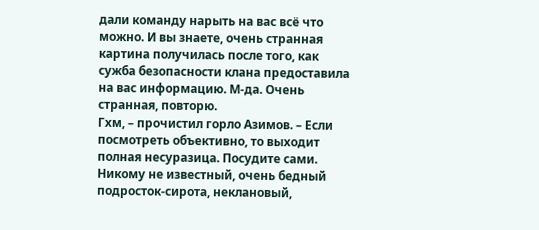дали команду нарыть на вас всё что можно. И вы знаете, очень странная картина получилась после того, как сужба безопасности клана предоставила на вас информацию. М-да. Очень странная, повторю.
Гхм, – прочистил горло Азимов. – Если посмотреть объективно, то выходит полная несуразица. Посудите сами. Никому не известный, очень бедный подросток-сирота, неклановый,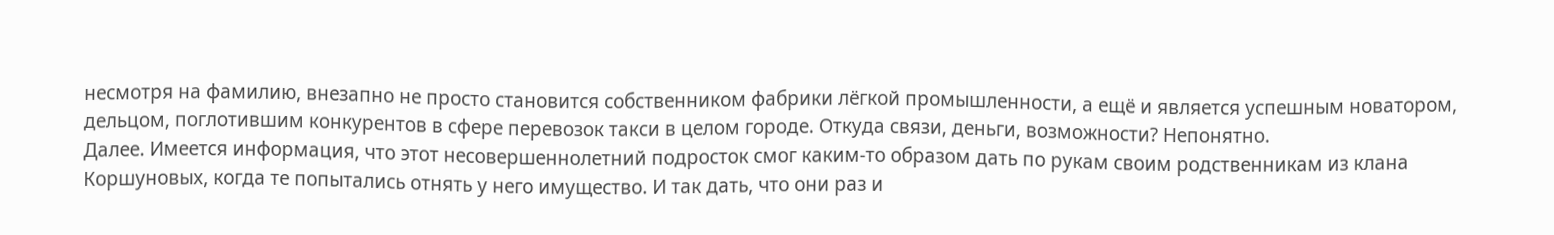несмотря на фамилию, внезапно не просто становится собственником фабрики лёгкой промышленности, а ещё и является успешным новатором, дельцом, поглотившим конкурентов в сфере перевозок такси в целом городе. Откуда связи, деньги, возможности? Непонятно.
Далее. Имеется информация, что этот несовершеннолетний подросток смог каким-то образом дать по рукам своим родственникам из клана Коршуновых, когда те попытались отнять у него имущество. И так дать, что они раз и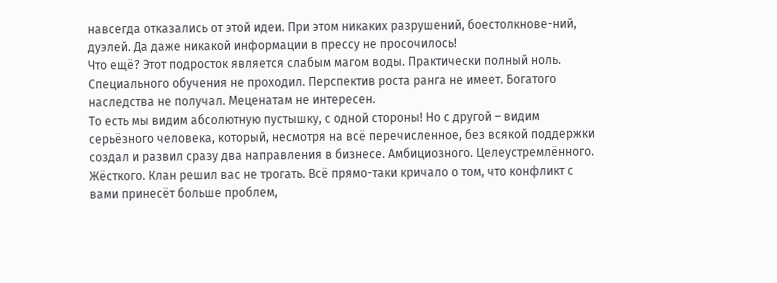навсегда отказались от этой идеи. При этом никаких разрушений, боестолкнове-ний, дуэлей. Да даже никакой информации в прессу не просочилось!
Что ещё? Этот подросток является слабым магом воды. Практически полный ноль. Специального обучения не проходил. Перспектив роста ранга не имеет. Богатого наследства не получал. Меценатам не интересен.
То есть мы видим абсолютную пустышку, с одной стороны! Но с другой – видим серьёзного человека, который, несмотря на всё перечисленное, без всякой поддержки создал и развил сразу два направления в бизнесе. Амбициозного. Целеустремлённого. Жёсткого. Клан решил вас не трогать. Всё прямо-таки кричало о том, что конфликт с вами принесёт больше проблем,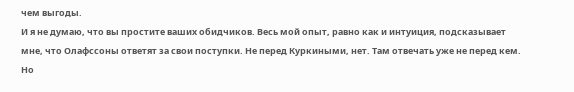чем выгоды.
И я не думаю, что вы простите ваших обидчиков. Весь мой опыт, равно как и интуиция, подсказывает мне, что Олафссоны ответят за свои поступки. Не перед Куркиными, нет. Там отвечать уже не перед кем. Но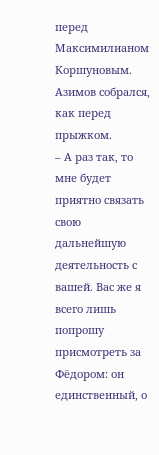перед Максимилианом Коршуновым.
Азимов собрался, как перед прыжком.
– А раз так, то мне будет приятно связать свою дальнейшую деятельность с вашей. Вас же я всего лишь попрошу присмотреть за Фёдором: он единственный, о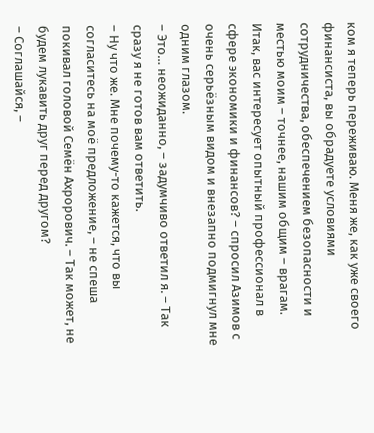ком я теперь переживаю. Меня же, как уже своего финансиста, вы обрадуете условиями сотрудничества, обеспечением безопасности и местью моим – точнее, нашим общим – врагам.
Итак, вас интересует опытный профессионал в сфере экономики и финансов? – спросил Азимов с очень серьёзным видом и внезапно подмигнул мне одним глазом.
– Это… неожиданно, – задумчиво ответил я. – Так сразу я не готов вам ответить.
– Ну что же. Мне почему-то кажется, что вы согласитесь на моё предложение, – не спеша покивал головой Семён Ахрорович. – Так может, не будем лукавить друг перед другом?
– Соглашайся, –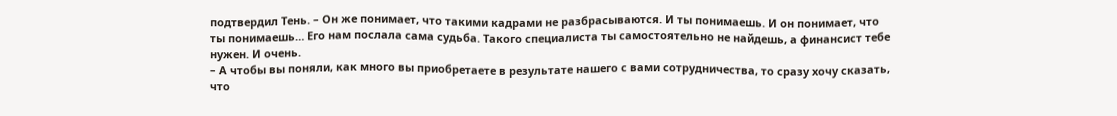подтвердил Тень. – Он же понимает, что такими кадрами не разбрасываются. И ты понимаешь. И он понимает, что ты понимаешь… Его нам послала сама судьба. Такого специалиста ты самостоятельно не найдешь, а финансист тебе нужен. И очень.
– А чтобы вы поняли, как много вы приобретаете в результате нашего с вами сотрудничества, то сразу хочу сказать, что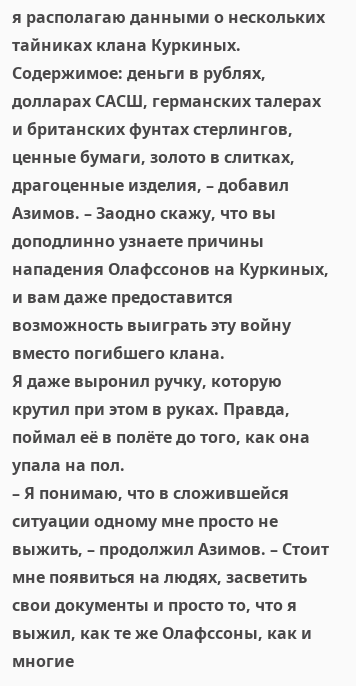я располагаю данными о нескольких тайниках клана Куркиных. Содержимое: деньги в рублях, долларах САСШ, германских талерах и британских фунтах стерлингов, ценные бумаги, золото в слитках, драгоценные изделия, – добавил Азимов. – Заодно скажу, что вы доподлинно узнаете причины нападения Олафссонов на Куркиных, и вам даже предоставится возможность выиграть эту войну вместо погибшего клана.
Я даже выронил ручку, которую крутил при этом в руках. Правда, поймал её в полёте до того, как она упала на пол.
– Я понимаю, что в сложившейся ситуации одному мне просто не выжить, – продолжил Азимов. – Стоит мне появиться на людях, засветить свои документы и просто то, что я выжил, как те же Олафссоны, как и многие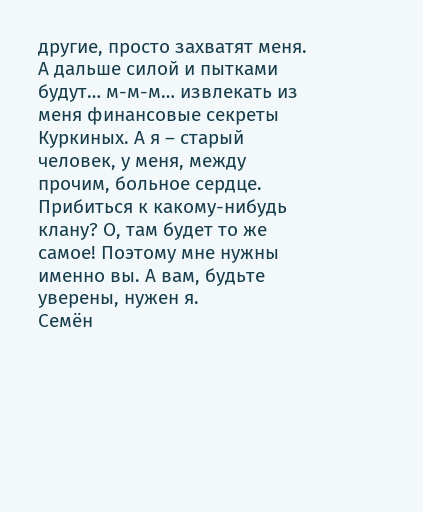другие, просто захватят меня. А дальше силой и пытками будут… м-м-м… извлекать из меня финансовые секреты Куркиных. А я – старый человек, у меня, между прочим, больное сердце. Прибиться к какому-нибудь клану? О, там будет то же самое! Поэтому мне нужны именно вы. А вам, будьте уверены, нужен я.
Семён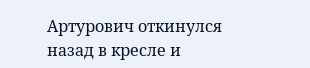Артурович откинулся назад в кресле и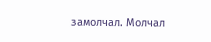замолчал. Молчал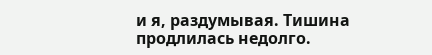и я, раздумывая. Тишина продлилась недолго.